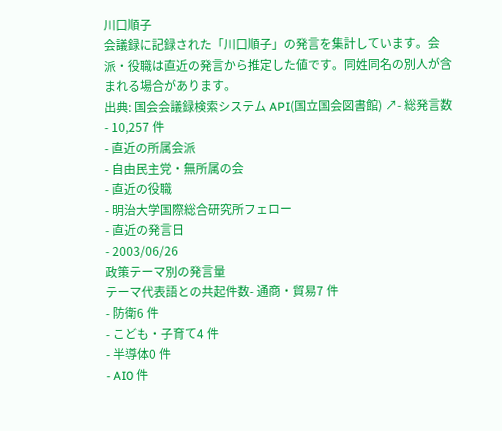川口順子
会議録に記録された「川口順子」の発言を集計しています。会派・役職は直近の発言から推定した値です。同姓同名の別人が含まれる場合があります。
出典: 国会会議録検索システム API(国立国会図書館) ↗- 総発言数
- 10,257 件
- 直近の所属会派
- 自由民主党・無所属の会
- 直近の役職
- 明治大学国際総合研究所フェロー
- 直近の発言日
- 2003/06/26
政策テーマ別の発言量
テーマ代表語との共起件数- 通商・貿易7 件
- 防衛6 件
- こども・子育て4 件
- 半導体0 件
- AI0 件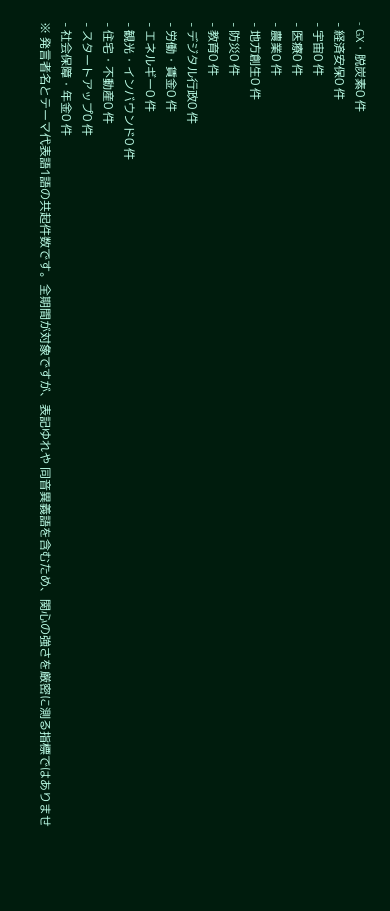- GX・脱炭素0 件
- 経済安保0 件
- 宇宙0 件
- 医療0 件
- 農業0 件
- 地方創生0 件
- 防災0 件
- 教育0 件
- デジタル行政0 件
- 労働・賃金0 件
- エネルギー0 件
- 観光・インバウンド0 件
- 住宅・不動産0 件
- スタートアップ0 件
- 社会保障・年金0 件
※ 発言者名とテーマ代表語1語の共起件数です。全期間が対象ですが、表記ゆれや 同音異義語を含むため、関心の強さを厳密に測る指標ではありませ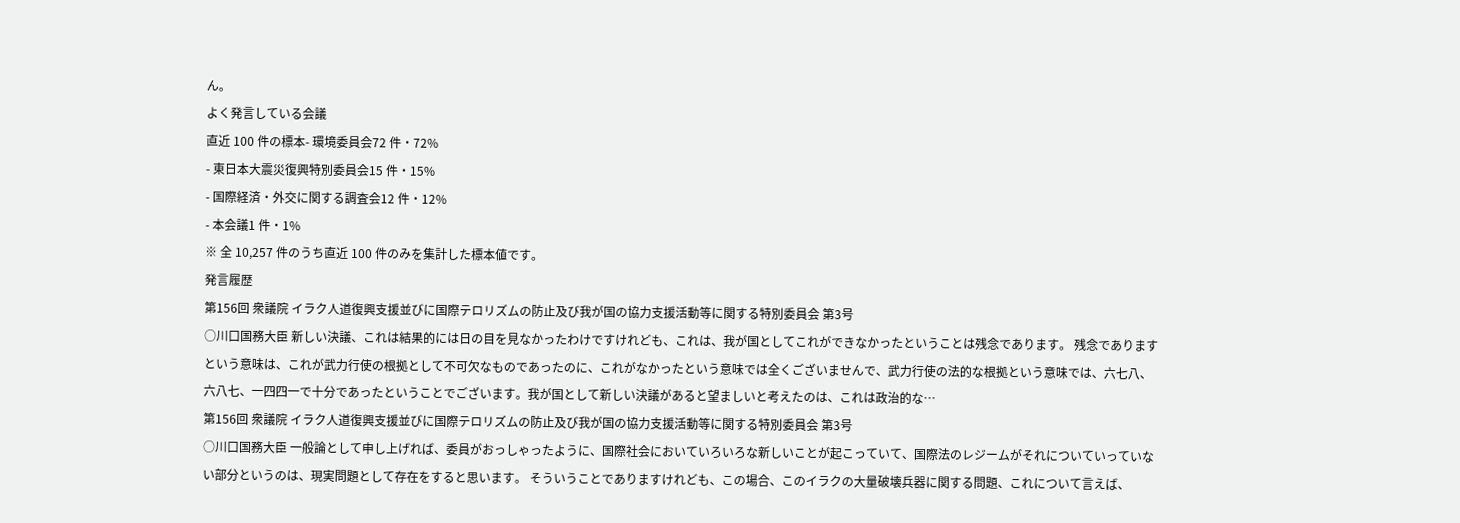ん。
よく発言している会議
直近 100 件の標本- 環境委員会72 件・72%
- 東日本大震災復興特別委員会15 件・15%
- 国際経済・外交に関する調査会12 件・12%
- 本会議1 件・1%
※ 全 10,257 件のうち直近 100 件のみを集計した標本値です。
発言履歴
第156回 衆議院 イラク人道復興支援並びに国際テロリズムの防止及び我が国の協力支援活動等に関する特別委員会 第3号
○川口国務大臣 新しい決議、これは結果的には日の目を見なかったわけですけれども、これは、我が国としてこれができなかったということは残念であります。 残念でありますという意味は、これが武力行使の根拠として不可欠なものであったのに、これがなかったという意味では全くございませんで、武力行使の法的な根拠という意味では、六七八、六八七、一四四一で十分であったということでございます。我が国として新しい決議があると望ましいと考えたのは、これは政治的な…
第156回 衆議院 イラク人道復興支援並びに国際テロリズムの防止及び我が国の協力支援活動等に関する特別委員会 第3号
○川口国務大臣 一般論として申し上げれば、委員がおっしゃったように、国際社会においていろいろな新しいことが起こっていて、国際法のレジームがそれについていっていない部分というのは、現実問題として存在をすると思います。 そういうことでありますけれども、この場合、このイラクの大量破壊兵器に関する問題、これについて言えば、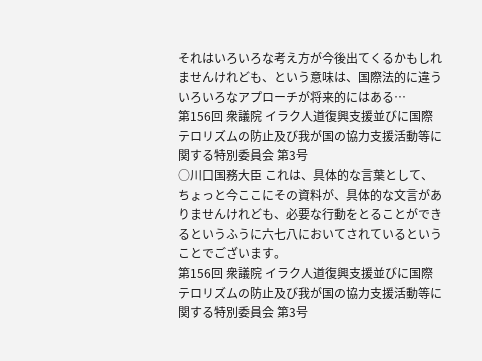それはいろいろな考え方が今後出てくるかもしれませんけれども、という意味は、国際法的に違ういろいろなアプローチが将来的にはある…
第156回 衆議院 イラク人道復興支援並びに国際テロリズムの防止及び我が国の協力支援活動等に関する特別委員会 第3号
○川口国務大臣 これは、具体的な言葉として、ちょっと今ここにその資料が、具体的な文言がありませんけれども、必要な行動をとることができるというふうに六七八においてされているということでございます。
第156回 衆議院 イラク人道復興支援並びに国際テロリズムの防止及び我が国の協力支援活動等に関する特別委員会 第3号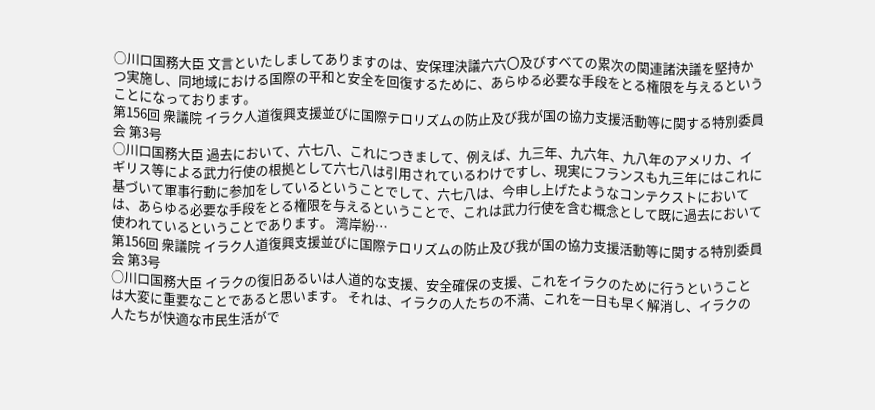○川口国務大臣 文言といたしましてありますのは、安保理決議六六〇及びすべての累次の関連諸決議を堅持かつ実施し、同地域における国際の平和と安全を回復するために、あらゆる必要な手段をとる権限を与えるということになっております。
第156回 衆議院 イラク人道復興支援並びに国際テロリズムの防止及び我が国の協力支援活動等に関する特別委員会 第3号
○川口国務大臣 過去において、六七八、これにつきまして、例えば、九三年、九六年、九八年のアメリカ、イギリス等による武力行使の根拠として六七八は引用されているわけですし、現実にフランスも九三年にはこれに基づいて軍事行動に参加をしているということでして、六七八は、今申し上げたようなコンテクストにおいては、あらゆる必要な手段をとる権限を与えるということで、これは武力行使を含む概念として既に過去において使われているということであります。 湾岸紛…
第156回 衆議院 イラク人道復興支援並びに国際テロリズムの防止及び我が国の協力支援活動等に関する特別委員会 第3号
○川口国務大臣 イラクの復旧あるいは人道的な支援、安全確保の支援、これをイラクのために行うということは大変に重要なことであると思います。 それは、イラクの人たちの不満、これを一日も早く解消し、イラクの人たちが快適な市民生活がで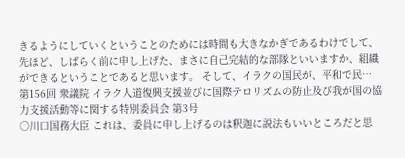きるようにしていくということのためには時間も大きなかぎであるわけでして、先ほど、しばらく前に申し上げた、まさに自己完結的な部隊といいますか、組織ができるということであると思います。 そして、イラクの国民が、平和で民…
第156回 衆議院 イラク人道復興支援並びに国際テロリズムの防止及び我が国の協力支援活動等に関する特別委員会 第3号
○川口国務大臣 これは、委員に申し上げるのは釈迦に説法もいいところだと思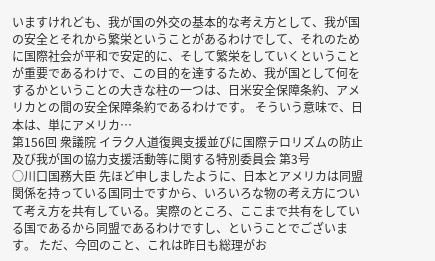いますけれども、我が国の外交の基本的な考え方として、我が国の安全とそれから繁栄ということがあるわけでして、それのために国際社会が平和で安定的に、そして繁栄をしていくということが重要であるわけで、この目的を達するため、我が国として何をするかということの大きな柱の一つは、日米安全保障条約、アメリカとの間の安全保障条約であるわけです。 そういう意味で、日本は、単にアメリカ…
第156回 衆議院 イラク人道復興支援並びに国際テロリズムの防止及び我が国の協力支援活動等に関する特別委員会 第3号
○川口国務大臣 先ほど申しましたように、日本とアメリカは同盟関係を持っている国同士ですから、いろいろな物の考え方について考え方を共有している。実際のところ、ここまで共有をしている国であるから同盟であるわけですし、ということでございます。 ただ、今回のこと、これは昨日も総理がお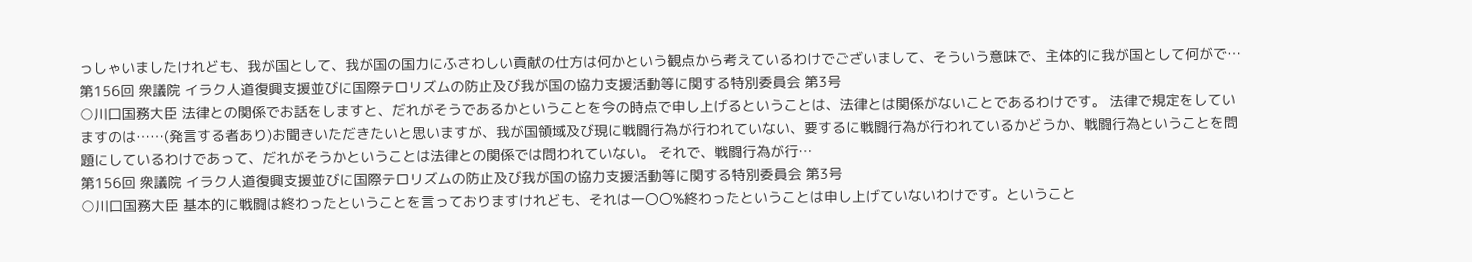っしゃいましたけれども、我が国として、我が国の国力にふさわしい貢献の仕方は何かという観点から考えているわけでございまして、そういう意味で、主体的に我が国として何がで…
第156回 衆議院 イラク人道復興支援並びに国際テロリズムの防止及び我が国の協力支援活動等に関する特別委員会 第3号
○川口国務大臣 法律との関係でお話をしますと、だれがそうであるかということを今の時点で申し上げるということは、法律とは関係がないことであるわけです。 法律で規定をしていますのは……(発言する者あり)お聞きいただきたいと思いますが、我が国領域及び現に戦闘行為が行われていない、要するに戦闘行為が行われているかどうか、戦闘行為ということを問題にしているわけであって、だれがそうかということは法律との関係では問われていない。 それで、戦闘行為が行…
第156回 衆議院 イラク人道復興支援並びに国際テロリズムの防止及び我が国の協力支援活動等に関する特別委員会 第3号
○川口国務大臣 基本的に戦闘は終わったということを言っておりますけれども、それは一〇〇%終わったということは申し上げていないわけです。ということ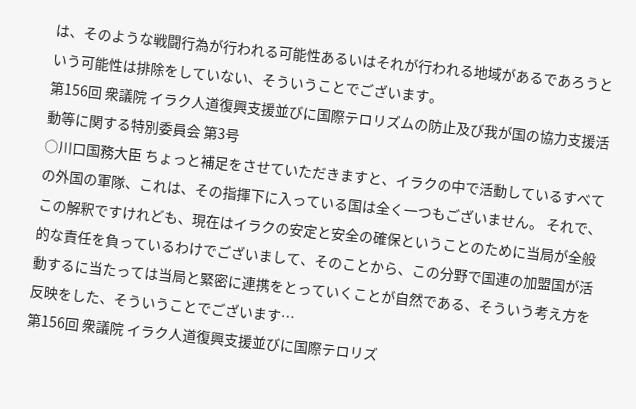は、そのような戦闘行為が行われる可能性あるいはそれが行われる地域があるであろうという可能性は排除をしていない、そういうことでございます。
第156回 衆議院 イラク人道復興支援並びに国際テロリズムの防止及び我が国の協力支援活動等に関する特別委員会 第3号
○川口国務大臣 ちょっと補足をさせていただきますと、イラクの中で活動しているすべての外国の軍隊、これは、その指揮下に入っている国は全く一つもございません。 それで、この解釈ですけれども、現在はイラクの安定と安全の確保ということのために当局が全般的な責任を負っているわけでございまして、そのことから、この分野で国連の加盟国が活動するに当たっては当局と緊密に連携をとっていくことが自然である、そういう考え方を反映をした、そういうことでございます…
第156回 衆議院 イラク人道復興支援並びに国際テロリズ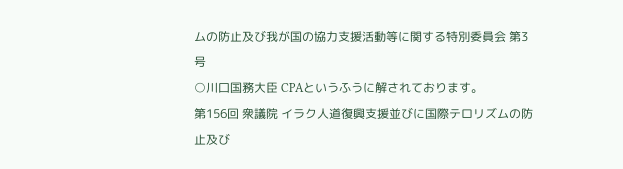ムの防止及び我が国の協力支援活動等に関する特別委員会 第3号
○川口国務大臣 CPAというふうに解されております。
第156回 衆議院 イラク人道復興支援並びに国際テロリズムの防止及び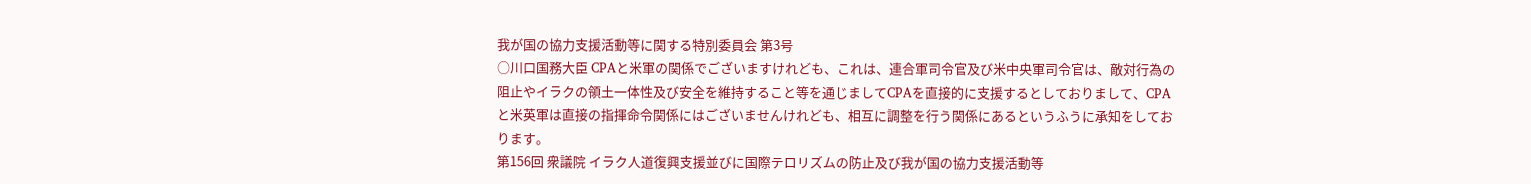我が国の協力支援活動等に関する特別委員会 第3号
○川口国務大臣 CPAと米軍の関係でございますけれども、これは、連合軍司令官及び米中央軍司令官は、敵対行為の阻止やイラクの領土一体性及び安全を維持すること等を通じましてCPAを直接的に支援するとしておりまして、CPAと米英軍は直接の指揮命令関係にはございませんけれども、相互に調整を行う関係にあるというふうに承知をしております。
第156回 衆議院 イラク人道復興支援並びに国際テロリズムの防止及び我が国の協力支援活動等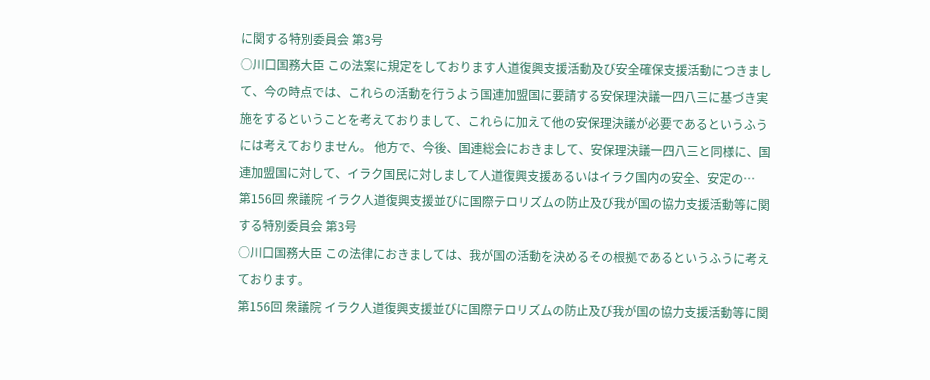に関する特別委員会 第3号
○川口国務大臣 この法案に規定をしております人道復興支援活動及び安全確保支援活動につきまして、今の時点では、これらの活動を行うよう国連加盟国に要請する安保理決議一四八三に基づき実施をするということを考えておりまして、これらに加えて他の安保理決議が必要であるというふうには考えておりません。 他方で、今後、国連総会におきまして、安保理決議一四八三と同様に、国連加盟国に対して、イラク国民に対しまして人道復興支援あるいはイラク国内の安全、安定の…
第156回 衆議院 イラク人道復興支援並びに国際テロリズムの防止及び我が国の協力支援活動等に関する特別委員会 第3号
○川口国務大臣 この法律におきましては、我が国の活動を決めるその根拠であるというふうに考えております。
第156回 衆議院 イラク人道復興支援並びに国際テロリズムの防止及び我が国の協力支援活動等に関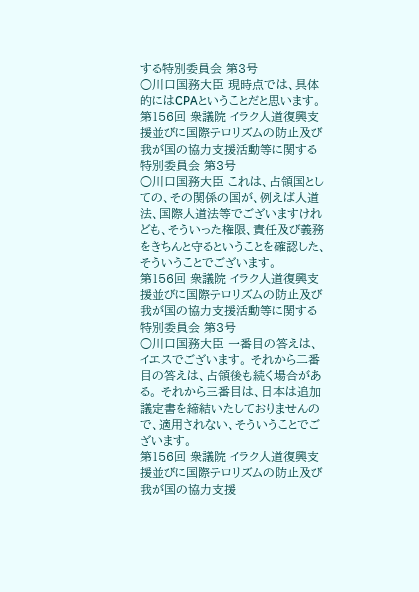する特別委員会 第3号
○川口国務大臣 現時点では、具体的にはCPAということだと思います。
第156回 衆議院 イラク人道復興支援並びに国際テロリズムの防止及び我が国の協力支援活動等に関する特別委員会 第3号
○川口国務大臣 これは、占領国としての、その関係の国が、例えば人道法、国際人道法等でございますけれども、そういった権限、責任及び義務をきちんと守るということを確認した、そういうことでございます。
第156回 衆議院 イラク人道復興支援並びに国際テロリズムの防止及び我が国の協力支援活動等に関する特別委員会 第3号
○川口国務大臣 一番目の答えは、イエスでございます。 それから二番目の答えは、占領後も続く場合がある。 それから三番目は、日本は追加議定書を締結いたしておりませんので、適用されない、そういうことでございます。
第156回 衆議院 イラク人道復興支援並びに国際テロリズムの防止及び我が国の協力支援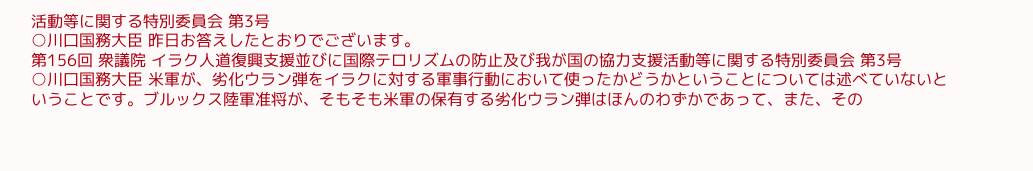活動等に関する特別委員会 第3号
○川口国務大臣 昨日お答えしたとおりでございます。
第156回 衆議院 イラク人道復興支援並びに国際テロリズムの防止及び我が国の協力支援活動等に関する特別委員会 第3号
○川口国務大臣 米軍が、劣化ウラン弾をイラクに対する軍事行動において使ったかどうかということについては述べていないということです。ブルックス陸軍准将が、そもそも米軍の保有する劣化ウラン弾はほんのわずかであって、また、その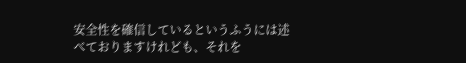安全性を確信しているというふうには述べておりますけれども、それを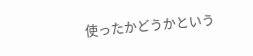使ったかどうかという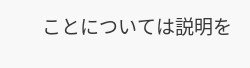ことについては説明を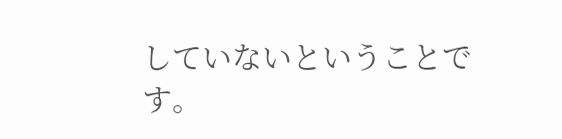していないということです。